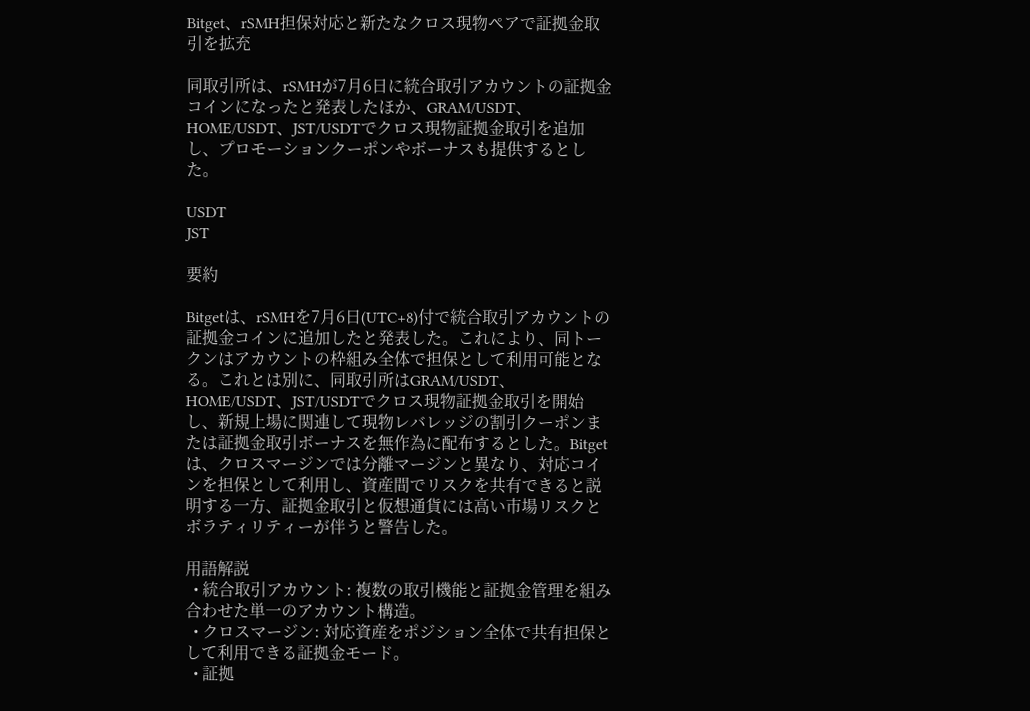Bitget、rSMH担保対応と新たなクロス現物ペアで証拠金取引を拡充

同取引所は、rSMHが7月6日に統合取引アカウントの証拠金コインになったと発表したほか、GRAM/USDT、HOME/USDT、JST/USDTでクロス現物証拠金取引を追加し、プロモーションクーポンやボーナスも提供するとした。

USDT
JST

要約

Bitgetは、rSMHを7月6日(UTC+8)付で統合取引アカウントの証拠金コインに追加したと発表した。これにより、同トークンはアカウントの枠組み全体で担保として利用可能となる。これとは別に、同取引所はGRAM/USDT、HOME/USDT、JST/USDTでクロス現物証拠金取引を開始し、新規上場に関連して現物レバレッジの割引クーポンまたは証拠金取引ボーナスを無作為に配布するとした。Bitgetは、クロスマージンでは分離マージンと異なり、対応コインを担保として利用し、資産間でリスクを共有できると説明する一方、証拠金取引と仮想通貨には高い市場リスクとボラティリティーが伴うと警告した。

用語解説
  • 統合取引アカウント: 複数の取引機能と証拠金管理を組み合わせた単一のアカウント構造。
  • クロスマージン: 対応資産をポジション全体で共有担保として利用できる証拠金モード。
  • 証拠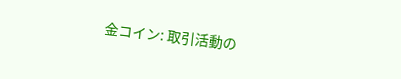金コイン: 取引活動の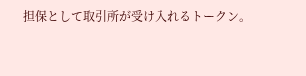担保として取引所が受け入れるトークン。